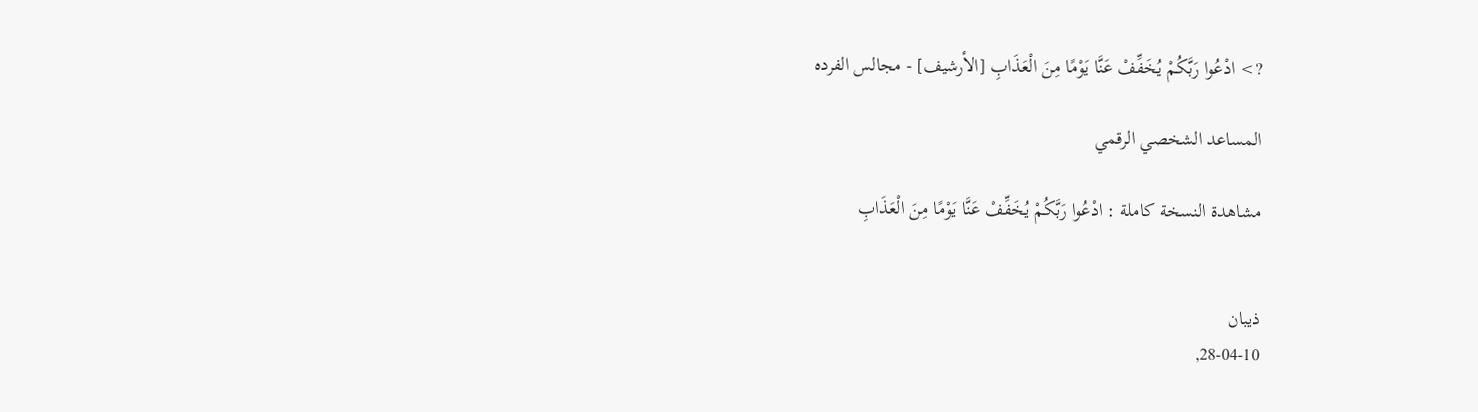?> ادْعُوا رَبَّكُمْ يُخَفِّفْ عَنَّا يَوْمًا مِنَ الْعَذَابِ [الأرشيف] - مجالس الفرده

المساعد الشخصي الرقمي

مشاهدة النسخة كاملة : ادْعُوا رَبَّكُمْ يُخَفِّفْ عَنَّا يَوْمًا مِنَ الْعَذَابِ


ذيبان
28-04-10,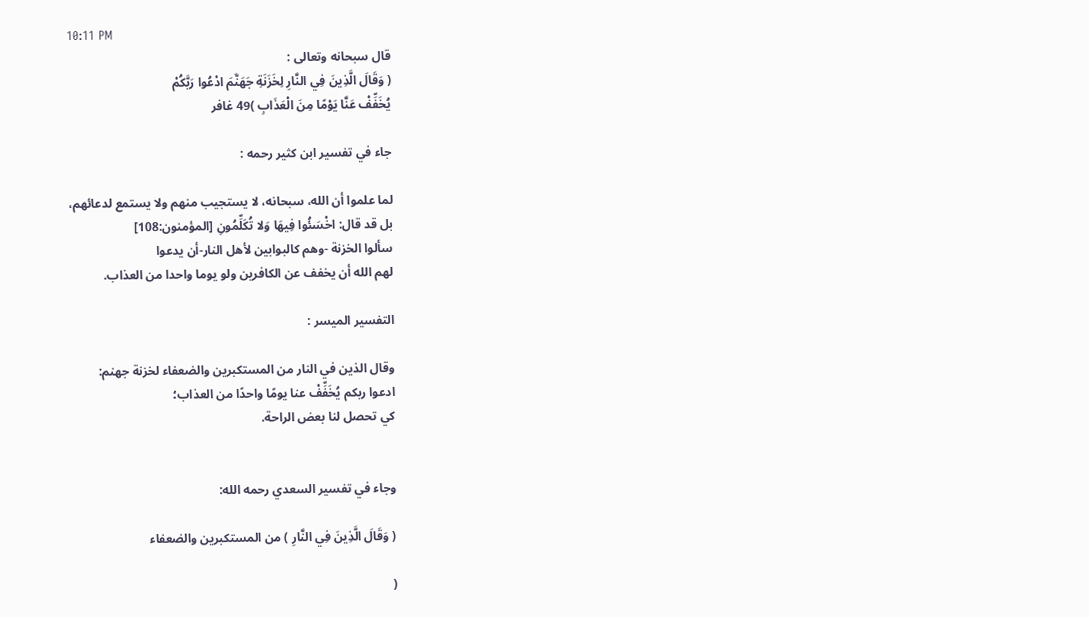10:11 PM
قال سبحانه وتعالى :
( وَقَالَ الَّذِينَ فِي النَّارِ لِخَزَنَةِ جَهَنَّمَ ادْعُوا رَبَّكُمْ
يُخَفِّفْ عَنَّا يَوْمًا مِنَ الْعَذَابِ )49 غافر

جاء في تفسير ابن كثير رحمه :

لما علموا أن الله، سبحانه، لا يستجيب منهم ولا يستمع لدعائهم،
بل قد قال: اخْسَئُوا فِيهَا وَلا تُكَلِّمُونِ [المؤمنون:108]
سألوا الخزنة -وهم كالبوابين لأهل النار-أن يدعوا
لهم الله أن يخفف عن الكافرين ولو يوما واحدا من العذاب.

التفسير الميسر :

وقال الذين في النار من المستكبرين والضعفاء لخزنة جهنم:
ادعوا ربكم يُخَفِّفْ عنا يومًا واحدًا من العذاب؛
كي تحصل لنا بعض الراحة.


وجاء في تفسير السعدي رحمه الله:

( وَقَالَ الَّذِينَ فِي النَّارِ ) من المستكبرين والضعفاء

(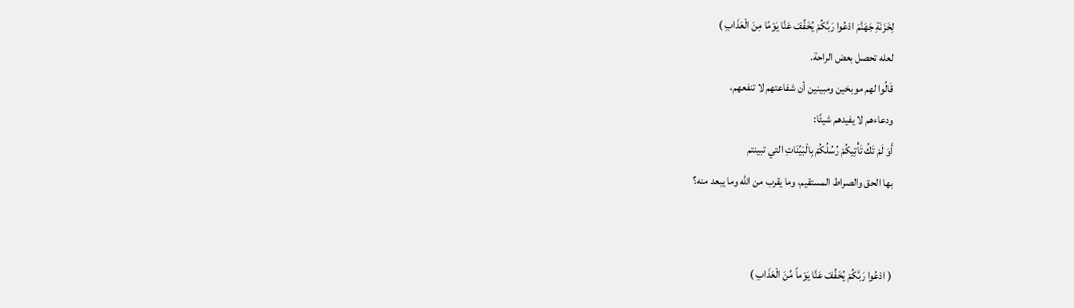لِخَزَنَةِ جَهَنَّمَ ادْعُوا رَبَّكُمْ يُخَفِّفْ عَنَّا يَوْمًا مِنَ الْعَذَابِ )
لعله تحصل بعض الراحة.
قَالُوا لهم موبخين ومبينين أن شفاعتهم لا تنفعهم،
ودعاءهم لا يفيدهم شيئًا:
أَوَ لَمْ تَكُ تَأْتِيكُمْ رُسُلُكُمْ بِالْبَيِّنَاتِ التي تبينتم
بها الحق والصراط المستقيم، وما يقرب من الله وما يبعد منه؟


( ادْعُوا رَبَّكُمْ يُخَفِّفْ عَنَّا يَوْماً مِّنَ الْعَذَابِ )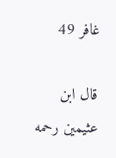غافر 49

قال ابن عثيمين رحمه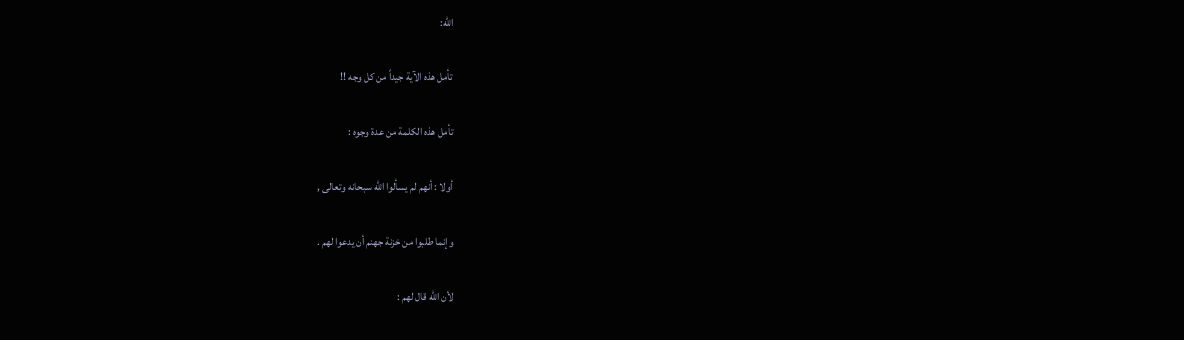الله:

تأمل هذه الآية جيداً من كل وجه !!

تأمل هذه الكلمة من عدة وجوه :

أولا : أنهم لم يسألوا الله سبحانه وتعالى ,

وإنما طلبوا من خزنة جهنم أن يدعوا لهم .

لأن الله قال لهم :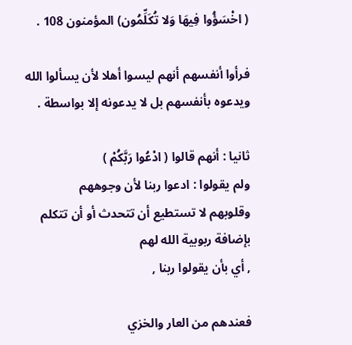( اخْسَؤُوا فِيهَا وَلا تُكَلِّمُون) المؤمنون 108 .

فرأوا أنفسهم أنهم ليسوا أهلا لأن يسألوا الله
ويدعوه بأنفسهم بل لا يدعونه إلا بواسطة .

ثانيا : أنهم قالوا ( ادْعُوا رَبَّكُمْ )
ولم يقولوا : ادعوا ربنا لأن وجوههم
وقلوبهم لا تستطيع أن تتحدث أو أن تتكلم
بإضافة ربوبية الله لهم
, أي بأن يقولوا ربنا ,

فعندهم من العار والخزي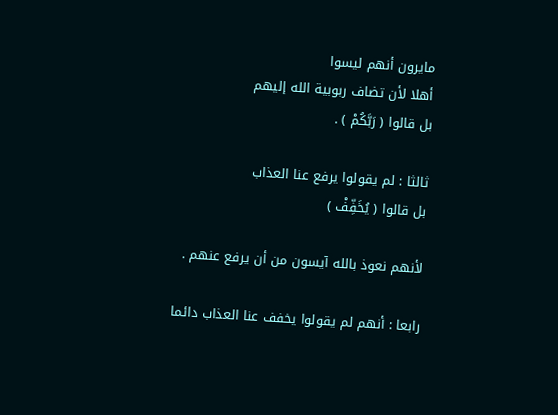مايرون أنهم ليسوا
أهلا لأن تضاف ربوبية الله إليهم
بل قالوا ( رَبَّكُمْ ) .

ثالثا : لم يقولوا يرفع عنا العذاب
بل قالوا ( يُخَفِّفْ )

لأنهم نعوذ بالله آيسون من أن يرفع عنهم .

رابعا : أنهم لم يقولوا يخفف عنا العذاب دائما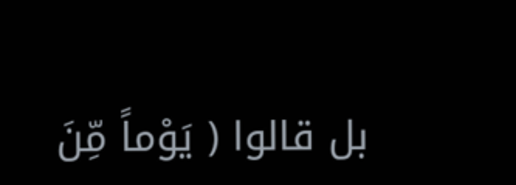بل قالوا ( يَوْماً مِّنَ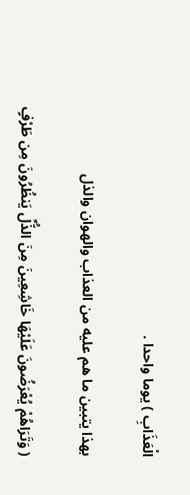الْعَذَابِ ) يوما واحدا .

بهذا يتبين ما هم عليه من العذاب والهوان والذل

( وَتَرَاهُمْ يُعْرَضُونَ عَلَيْهَا خَاشِعِينَ مِنَ الذُّلِّ يَنظُرُونَ مِن طَرْفٍ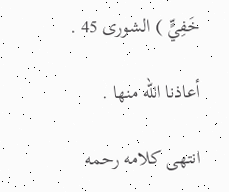خَفِيٍّ ) الشورى 45 .

أعاذنا الله منها .

انتهى كلامه رحمه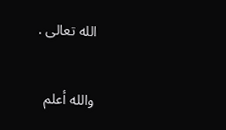الله تعالى .

والله أعلم